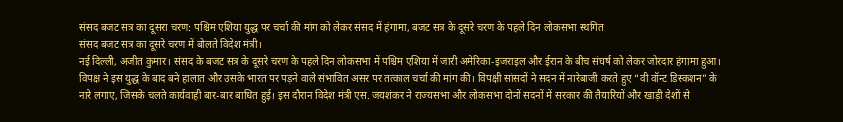संसद बजट सत्र का दूसरा चरण: पश्चिम एशिया युद्ध पर चर्चा की मांग को लेकर संसद में हंगामा, बजट सत्र के दूसरे चरण के पहले दिन लोकसभा स्थगित
संसद बजट सत्र का दूसरे चरण में बोलते विदेश मंत्री।
नई दिल्ली, अजीत कुमार। संसद के बजट सत्र के दूसरे चरण के पहले दिन लोकसभा में पश्चिम एशिया में जारी अमेरिका-इजराइल और ईरान के बीच संघर्ष को लेकर जोरदार हंगामा हुआ। विपक्ष ने इस युद्ध के बाद बने हालात और उसके भारत पर पड़ने वाले संभावित असर पर तत्काल चर्चा की मांग की। विपक्षी सांसदों ने सदन में नारेबाजी करते हुए “वी वॉन्ट डिस्कशन” के नारे लगाए, जिसके चलते कार्यवाही बार-बार बाधित हुई। इस दौरान विदेश मंत्री एस. जयशंकर ने राज्यसभा और लोकसभा दोनों सदनों में सरकार की तैयारियों और खाड़ी देशों से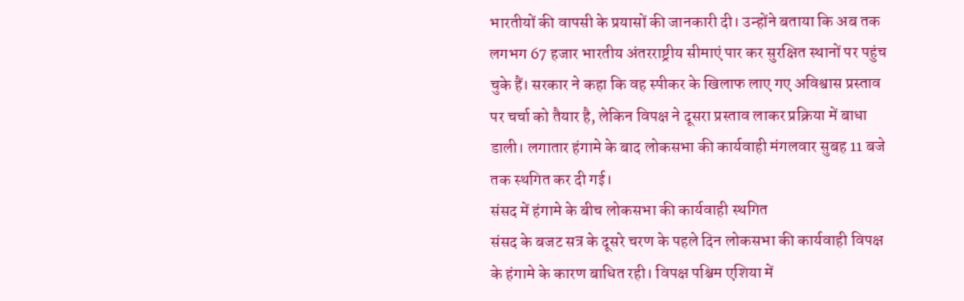भारतीयों की वापसी के प्रयासों की जानकारी दी। उन्होंने बताया कि अब तक लगभग 67 हजार भारतीय अंतरराष्ट्रीय सीमाएं पार कर सुरक्षित स्थानों पर पहुंच चुके हैं। सरकार ने कहा कि वह स्पीकर के खिलाफ लाए गए अविश्वास प्रस्ताव पर चर्चा को तैयार है, लेकिन विपक्ष ने दूसरा प्रस्ताव लाकर प्रक्रिया में बाधा डाली। लगातार हंगामे के बाद लोकसभा की कार्यवाही मंगलवार सुबह 11 बजे तक स्थगित कर दी गई।
संसद में हंगामे के बीच लोकसभा की कार्यवाही स्थगित
संसद के बजट सत्र के दूसरे चरण के पहले दिन लोकसभा की कार्यवाही विपक्ष के हंगामे के कारण बाधित रही। विपक्ष पश्चिम एशिया में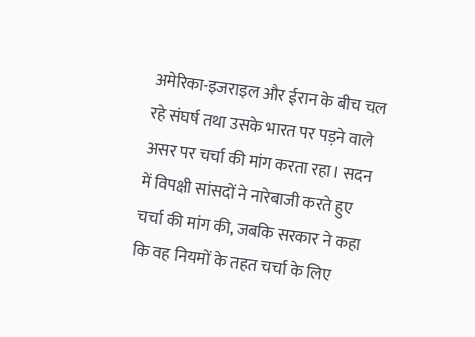अमेरिका-इजराइल और ईरान के बीच चल रहे संघर्ष तथा उसके भारत पर पड़ने वाले असर पर चर्चा की मांग करता रहा। सदन में विपक्षी सांसदों ने नारेबाजी करते हुए चर्चा की मांग की, जबकि सरकार ने कहा कि वह नियमों के तहत चर्चा के लिए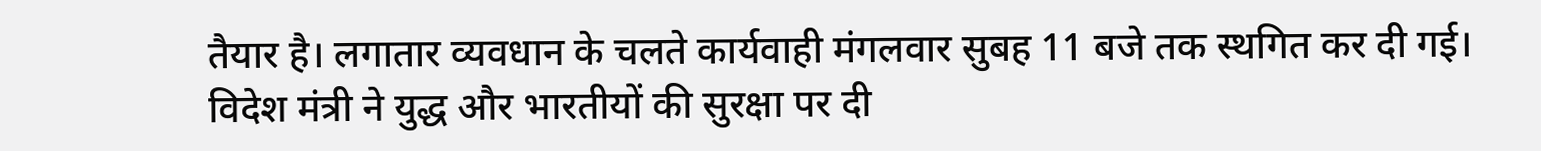तैयार है। लगातार व्यवधान के चलते कार्यवाही मंगलवार सुबह 11 बजे तक स्थगित कर दी गई।
विदेश मंत्री ने युद्ध और भारतीयों की सुरक्षा पर दी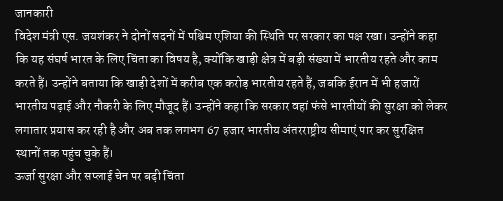जानकारी
विदेश मंत्री एस. जयशंकर ने दोनों सदनों में पश्चिम एशिया की स्थिति पर सरकार का पक्ष रखा। उन्होंने कहा कि यह संघर्ष भारत के लिए चिंता का विषय है, क्योंकि खाड़ी क्षेत्र में बड़ी संख्या में भारतीय रहते और काम करते हैं। उन्होंने बताया कि खाड़ी देशों में करीब एक करोड़ भारतीय रहते हैं, जबकि ईरान में भी हजारों भारतीय पढ़ाई और नौकरी के लिए मौजूद हैं। उन्होंने कहा कि सरकार वहां फंसे भारतीयों की सुरक्षा को लेकर लगातार प्रयास कर रही है और अब तक लगभग 67 हजार भारतीय अंतरराष्ट्रीय सीमाएं पार कर सुरक्षित स्थानों तक पहुंच चुके हैं।
ऊर्जा सुरक्षा और सप्लाई चेन पर बढ़ी चिंता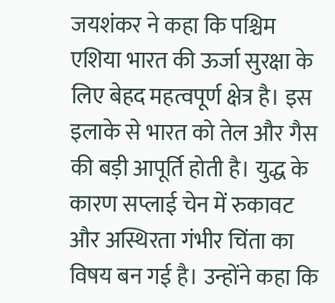जयशंकर ने कहा कि पश्चिम एशिया भारत की ऊर्जा सुरक्षा के लिए बेहद महत्वपूर्ण क्षेत्र है। इस इलाके से भारत को तेल और गैस की बड़ी आपूर्ति होती है। युद्ध के कारण सप्लाई चेन में रुकावट और अस्थिरता गंभीर चिंता का विषय बन गई है। उन्होंने कहा कि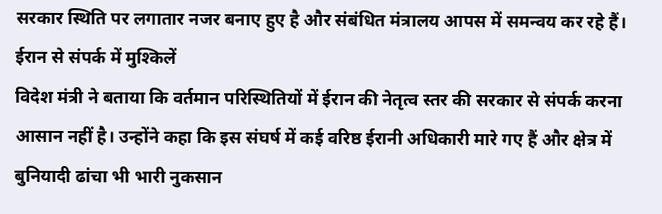सरकार स्थिति पर लगातार नजर बनाए हुए है और संबंधित मंत्रालय आपस में समन्वय कर रहे हैं।
ईरान से संपर्क में मुश्किलें
विदेश मंत्री ने बताया कि वर्तमान परिस्थितियों में ईरान की नेतृत्व स्तर की सरकार से संपर्क करना आसान नहीं है। उन्होंने कहा कि इस संघर्ष में कई वरिष्ठ ईरानी अधिकारी मारे गए हैं और क्षेत्र में बुनियादी ढांचा भी भारी नुकसान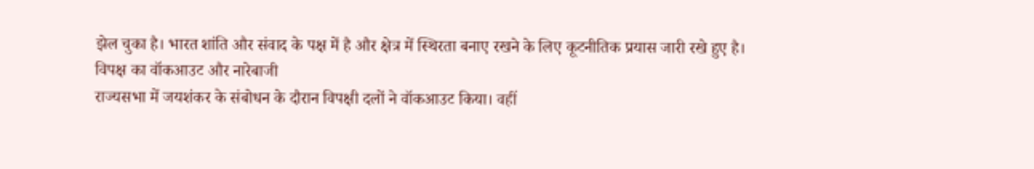झेल चुका है। भारत शांति और संवाद के पक्ष में है और क्षेत्र में स्थिरता बनाए रखने के लिए कूटनीतिक प्रयास जारी रखे हुए है।
विपक्ष का वॉकआउट और नारेबाजी
राज्यसभा में जयशंकर के संबोधन के दौरान विपक्षी दलों ने वॉकआउट किया। वहीं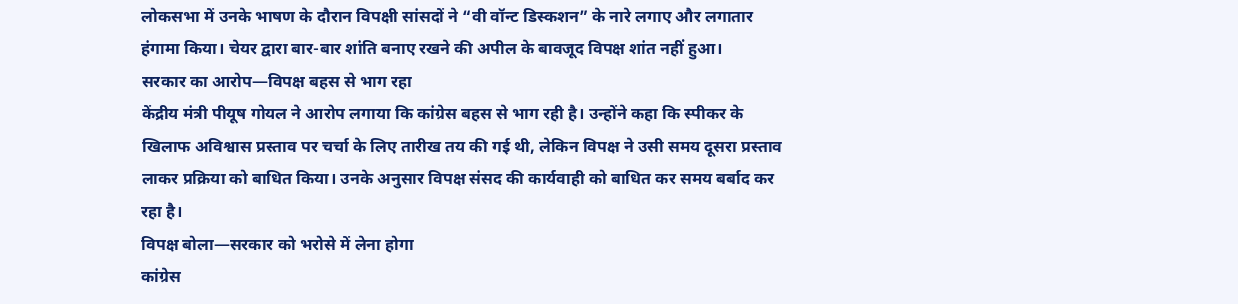लोकसभा में उनके भाषण के दौरान विपक्षी सांसदों ने “वी वॉन्ट डिस्कशन” के नारे लगाए और लगातार हंगामा किया। चेयर द्वारा बार-बार शांति बनाए रखने की अपील के बावजूद विपक्ष शांत नहीं हुआ।
सरकार का आरोप—विपक्ष बहस से भाग रहा
केंद्रीय मंत्री पीयूष गोयल ने आरोप लगाया कि कांग्रेस बहस से भाग रही है। उन्होंने कहा कि स्पीकर के खिलाफ अविश्वास प्रस्ताव पर चर्चा के लिए तारीख तय की गई थी, लेकिन विपक्ष ने उसी समय दूसरा प्रस्ताव लाकर प्रक्रिया को बाधित किया। उनके अनुसार विपक्ष संसद की कार्यवाही को बाधित कर समय बर्बाद कर रहा है।
विपक्ष बोला—सरकार को भरोसे में लेना होगा
कांग्रेस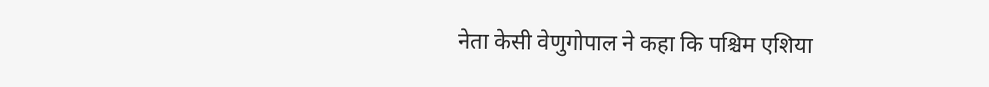नेता केसी वेणुगोपाल ने कहा कि पश्चिम एशिया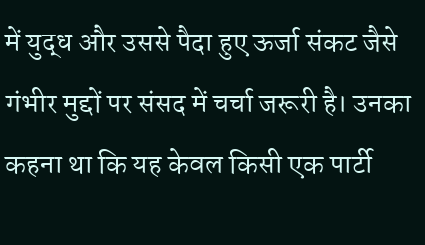में युद्ध और उससे पैदा हुए ऊर्जा संकट जैसे गंभीर मुद्दों पर संसद में चर्चा जरूरी है। उनका कहना था कि यह केवल किसी एक पार्टी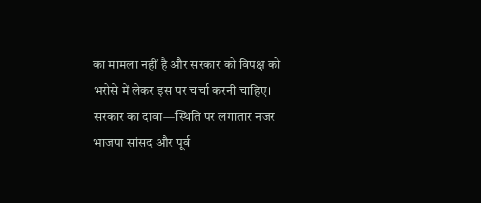का मामला नहीं है और सरकार को विपक्ष को भरोसे में लेकर इस पर चर्चा करनी चाहिए।
सरकार का दावा—स्थिति पर लगातार नजर
भाजपा सांसद और पूर्व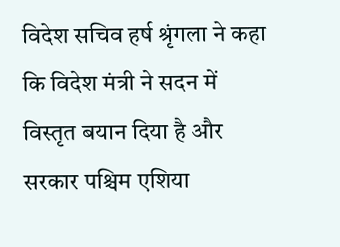विदेश सचिव हर्ष श्रृंगला ने कहा कि विदेश मंत्री ने सदन में विस्तृत बयान दिया है और सरकार पश्चिम एशिया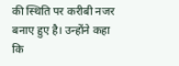की स्थिति पर करीबी नजर बनाए हुए है। उन्होंने कहा कि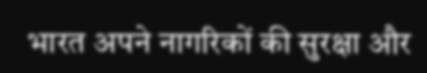भारत अपने नागरिकों की सुरक्षा और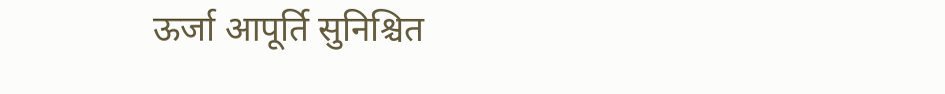ऊर्जा आपूर्ति सुनिश्चित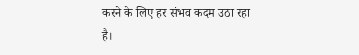करने के लिए हर संभव कदम उठा रहा है।